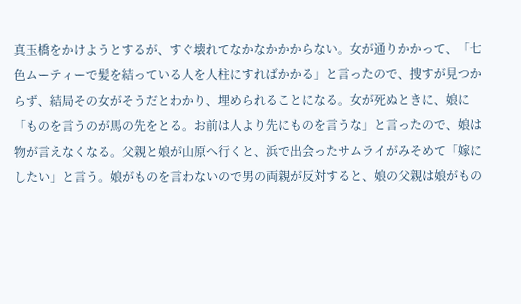真玉橋をかけようとするが、すぐ壊れてなかなかかからない。女が通りかかって、「七色ムーティーで髪を結っている人を人柱にすればかかる」と言ったので、捜すが見つからず、結局その女がそうだとわかり、埋められることになる。女が死ぬときに、娘に「ものを言うのが馬の先をとる。お前は人より先にものを言うな」と言ったので、娘は物が言えなくなる。父親と娘が山原へ行くと、浜で出会ったサムライがみそめて「嫁にしたい」と言う。娘がものを言わないので男の両親が反対すると、娘の父親は娘がもの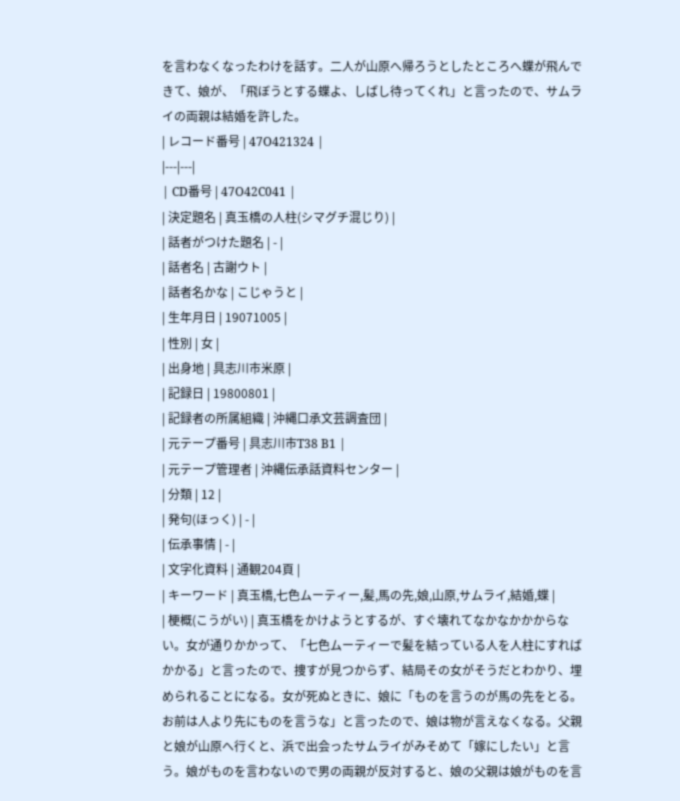を言わなくなったわけを話す。二人が山原へ帰ろうとしたところへ蝶が飛んできて、娘が、「飛ぼうとする蝶よ、しばし待ってくれ」と言ったので、サムライの両親は結婚を許した。
| レコード番号 | 47O421324 |
|---|---|
| CD番号 | 47O42C041 |
| 決定題名 | 真玉橋の人柱(シマグチ混じり) |
| 話者がつけた題名 | - |
| 話者名 | 古謝ウト |
| 話者名かな | こじゃうと |
| 生年月日 | 19071005 |
| 性別 | 女 |
| 出身地 | 具志川市米原 |
| 記録日 | 19800801 |
| 記録者の所属組織 | 沖縄口承文芸調査団 |
| 元テープ番号 | 具志川市T38 B1 |
| 元テープ管理者 | 沖縄伝承話資料センター |
| 分類 | 12 |
| 発句(ほっく) | - |
| 伝承事情 | - |
| 文字化資料 | 通観204頁 |
| キーワード | 真玉橋,七色ムーティー,髪,馬の先,娘,山原,サムライ,結婚,蝶 |
| 梗概(こうがい) | 真玉橋をかけようとするが、すぐ壊れてなかなかかからない。女が通りかかって、「七色ムーティーで髪を結っている人を人柱にすればかかる」と言ったので、捜すが見つからず、結局その女がそうだとわかり、埋められることになる。女が死ぬときに、娘に「ものを言うのが馬の先をとる。お前は人より先にものを言うな」と言ったので、娘は物が言えなくなる。父親と娘が山原へ行くと、浜で出会ったサムライがみそめて「嫁にしたい」と言う。娘がものを言わないので男の両親が反対すると、娘の父親は娘がものを言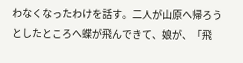わなくなったわけを話す。二人が山原へ帰ろうとしたところへ蝶が飛んできて、娘が、「飛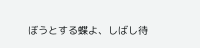ぼうとする蝶よ、しばし待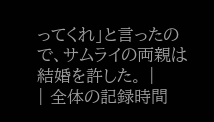ってくれ」と言ったので、サムライの両親は結婚を許した。 |
| 全体の記録時間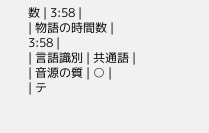数 | 3:58 |
| 物語の時間数 | 3:58 |
| 言語識別 | 共通語 |
| 音源の質 | ○ |
| テ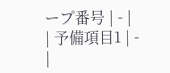ープ番号 | - |
| 予備項目1 | - |